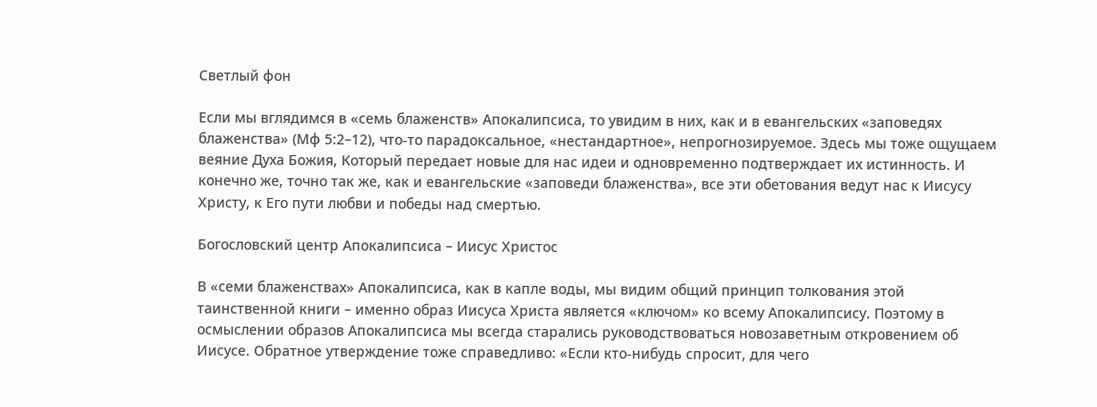Светлый фон

Если мы вглядимся в «семь блаженств» Апокалипсиса, то увидим в них, как и в евангельских «заповедях блаженства» (Мф 5:2–12), что-то парадоксальное, «нестандартное», непрогнозируемое. Здесь мы тоже ощущаем веяние Духа Божия, Который передает новые для нас идеи и одновременно подтверждает их истинность. И конечно же, точно так же, как и евангельские «заповеди блаженства», все эти обетования ведут нас к Иисусу Христу, к Его пути любви и победы над смертью.

Богословский центр Апокалипсиса – Иисус Христос

В «семи блаженствах» Апокалипсиса, как в капле воды, мы видим общий принцип толкования этой таинственной книги – именно образ Иисуса Христа является «ключом» ко всему Апокалипсису. Поэтому в осмыслении образов Апокалипсиса мы всегда старались руководствоваться новозаветным откровением об Иисусе. Обратное утверждение тоже справедливо: «Если кто-нибудь спросит, для чего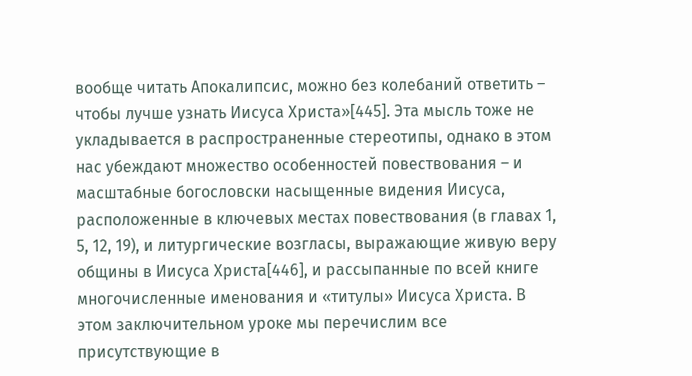вообще читать Апокалипсис, можно без колебаний ответить – чтобы лучше узнать Иисуса Христа»[445]. Эта мысль тоже не укладывается в распространенные стереотипы, однако в этом нас убеждают множество особенностей повествования – и масштабные богословски насыщенные видения Иисуса, расположенные в ключевых местах повествования (в главах 1, 5, 12, 19), и литургические возгласы, выражающие живую веру общины в Иисуса Христа[446], и рассыпанные по всей книге многочисленные именования и «титулы» Иисуса Христа. В этом заключительном уроке мы перечислим все присутствующие в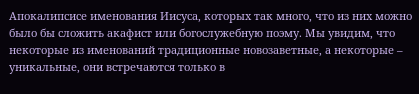Апокалипсисе именования Иисуса, которых так много, что из них можно было бы сложить акафист или богослужебную поэму. Мы увидим, что некоторые из именований традиционные новозаветные, а некоторые – уникальные, они встречаются только в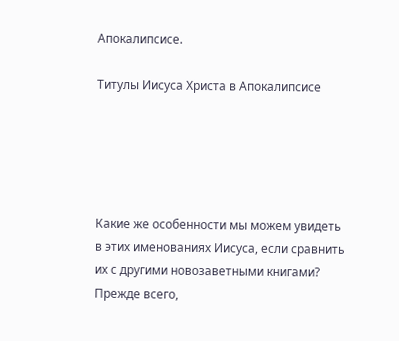Апокалипсисе.

Титулы Иисуса Христа в Апокалипсисе





Какие же особенности мы можем увидеть в этих именованиях Иисуса, если сравнить их с другими новозаветными книгами? Прежде всего,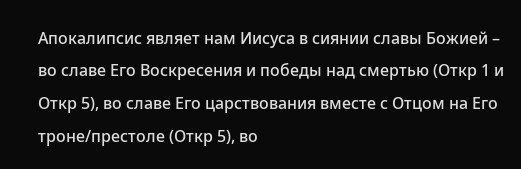Апокалипсис являет нам Иисуса в сиянии славы Божией – во славе Его Воскресения и победы над смертью (Откр 1 и Откр 5), во славе Его царствования вместе с Отцом на Его троне/престоле (Откр 5), во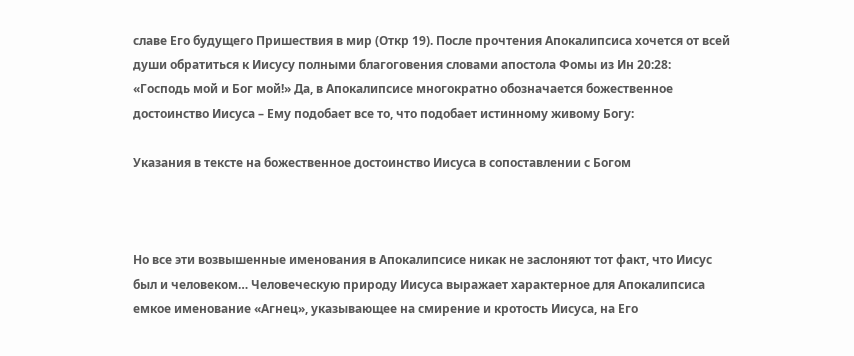славе Его будущего Пришествия в мир (Откр 19). После прочтения Апокалипсиса хочется от всей души обратиться к Иисусу полными благоговения словами апостола Фомы из Ин 20:28: «Господь мой и Бог мой!» Да, в Апокалипсисе многократно обозначается божественное достоинство Иисуса – Ему подобает все то, что подобает истинному живому Богу:

Указания в тексте на божественное достоинство Иисуса в сопоставлении с Богом



Но все эти возвышенные именования в Апокалипсисе никак не заслоняют тот факт, что Иисус был и человеком… Человеческую природу Иисуса выражает характерное для Апокалипсиса емкое именование «Агнец», указывающее на смирение и кротость Иисуса, на Его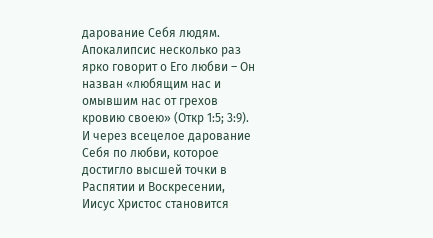дарование Себя людям. Апокалипсис несколько раз ярко говорит о Его любви – Он назван «любящим нас и омывшим нас от грехов кровию своею» (Откр 1:5; 3:9). И через всецелое дарование Себя по любви, которое достигло высшей точки в Распятии и Воскресении, Иисус Христос становится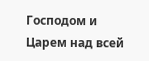Господом и Царем над всей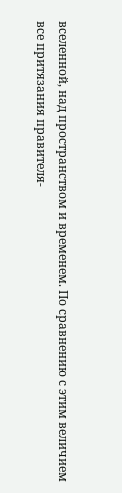вселенной, над пространством и временем. По сравнению с этим величием все притязания правителя-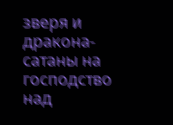зверя и дракона-сатаны на господство над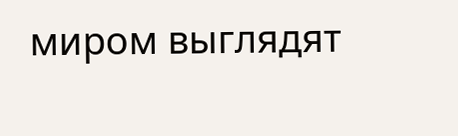миром выглядят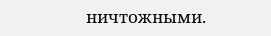ничтожными.